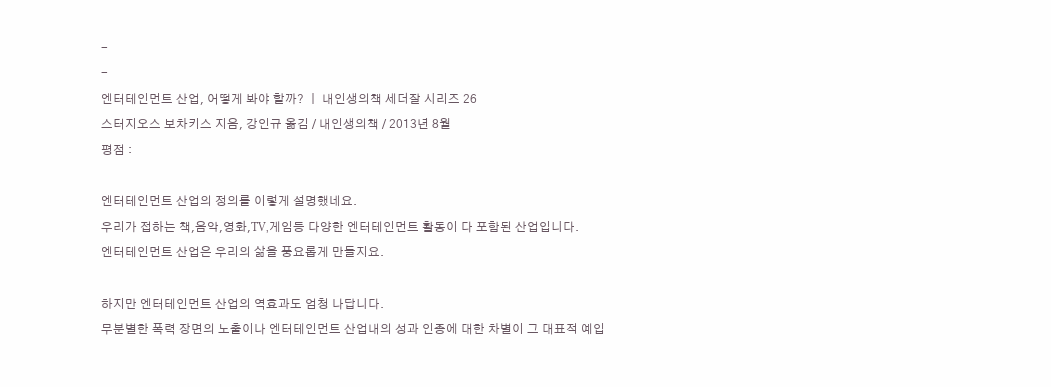-
-
엔터테인먼트 산업, 어떻게 봐야 할까? ㅣ 내인생의책 세더잘 시리즈 26
스터지오스 보차키스 지음, 강인규 옮김 / 내인생의책 / 2013년 8월
평점 :

엔터테인먼트 산업의 정의를 이렇게 설명했네요.
우리가 접하는 책,음악,영화,TV,게임등 다양한 엔터테인먼트 활동이 다 포함된 산업입니다.
엔터테인먼트 산업은 우리의 삶을 풍요롭게 만들지요.

하지만 엔터테인먼트 산업의 역효과도 엄청 나답니다.
무분별한 폭력 장면의 노출이나 엔터테인먼트 산업내의 성과 인종에 대한 차별이 그 대표적 예입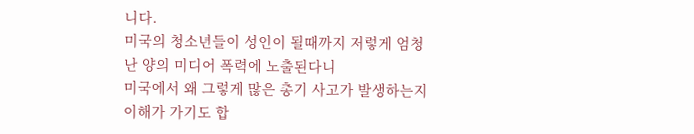니다.
미국의 청소년들이 성인이 될때까지 저렇게 엄청난 양의 미디어 폭력에 노출된다니
미국에서 왜 그렇게 많은 총기 사고가 발생하는지 이해가 가기도 합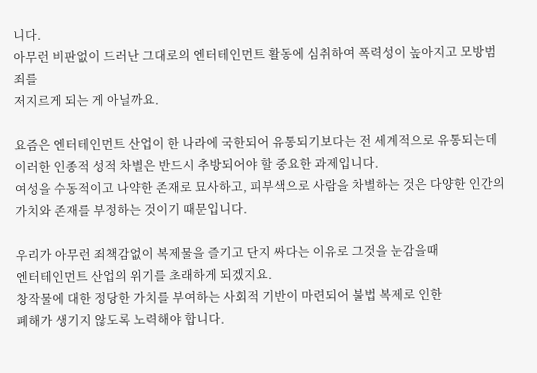니다.
아무런 비판없이 드러난 그대로의 엔터테인먼트 활동에 심취하여 폭력성이 높아지고 모방범죄를
저지르게 되는 게 아닐까요.

요즘은 엔터테인먼트 산업이 한 나라에 국한되어 유통되기보다는 전 세계적으로 유통되는데
이러한 인종적 성적 차별은 반드시 추방되어야 할 중요한 과제입니다.
여성을 수동적이고 나약한 존재로 묘사하고, 피부색으로 사람을 차별하는 것은 다양한 인간의
가치와 존재를 부정하는 것이기 때문입니다.

우리가 아무런 죄책감없이 복제물을 즐기고 단지 싸다는 이유로 그것을 눈감을때
엔터테인먼트 산업의 위기를 초래하게 되겠지요.
창작물에 대한 정당한 가치를 부여하는 사회적 기반이 마련되어 불법 복제로 인한
폐해가 생기지 않도록 노력해야 합니다.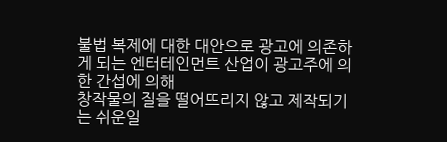불법 복제에 대한 대안으로 광고에 의존하게 되는 엔터테인먼트 산업이 광고주에 의한 간섭에 의해
창작물의 질을 떨어뜨리지 않고 제작되기는 쉬운일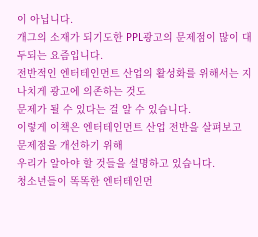이 아닙니다.
개그의 소재가 되기도한 PPL광고의 문제점이 많이 대두되는 요즘입니다.
전반적인 엔터테인먼트 산업의 활성화를 위해서는 지나치게 광고에 의존하는 것도
문제가 될 수 있다는 걸 알 수 있습니다.
이렇게 이책은 엔터테인먼트 산업 전반을 살펴보고 문제점을 개선하기 위해
우리가 알아야 할 것들을 설명하고 있습니다.
청소년들이 똑똑한 엔터테인먼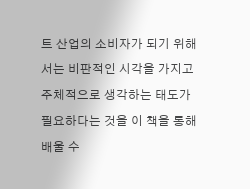트 산업의 소비자가 되기 위해서는 비판적인 시각을 가지고
주체적으로 생각하는 태도가 필요하다는 것을 이 책을 통해 배울 수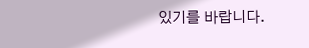있기를 바랍니다.